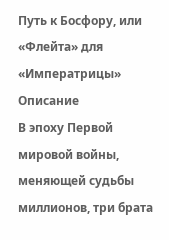Путь к Босфору, или «Флейта» для «Императрицы»
Описание
В эпоху Первой мировой войны, меняющей судьбы миллионов, три брата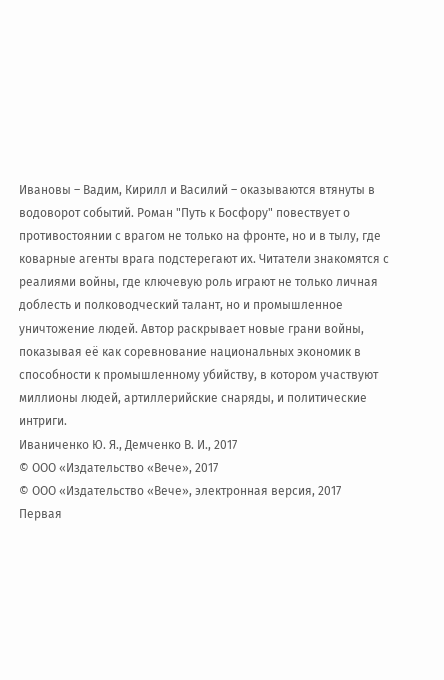Ивановы – Вадим, Кирилл и Василий – оказываются втянуты в водоворот событий. Роман "Путь к Босфору" повествует о противостоянии с врагом не только на фронте, но и в тылу, где коварные агенты врага подстерегают их. Читатели знакомятся с реалиями войны, где ключевую роль играют не только личная доблесть и полководческий талант, но и промышленное уничтожение людей. Автор раскрывает новые грани войны, показывая её как соревнование национальных экономик в способности к промышленному убийству, в котором участвуют миллионы людей, артиллерийские снаряды, и политические интриги.
Иваниченко Ю. Я., Демченко В. И., 2017
© ООО «Издательство «Вече», 2017
© ООО «Издательство «Вече», электронная версия, 2017
Первая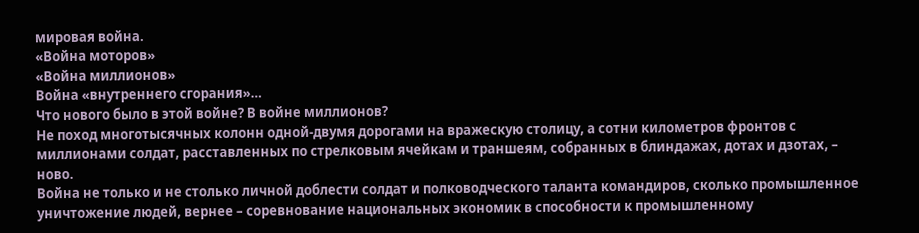мировая война.
«Война моторов»
«Война миллионов»
Война «внутреннего сгорания»…
Что нового было в этой войне? В войне миллионов?
Не поход многотысячных колонн одной-двумя дорогами на вражескую столицу, а сотни километров фронтов с миллионами солдат, расставленных по стрелковым ячейкам и траншеям, собранных в блиндажах, дотах и дзотах, – ново.
Война не только и не столько личной доблести солдат и полководческого таланта командиров, сколько промышленное уничтожение людей, вернее – соревнование национальных экономик в способности к промышленному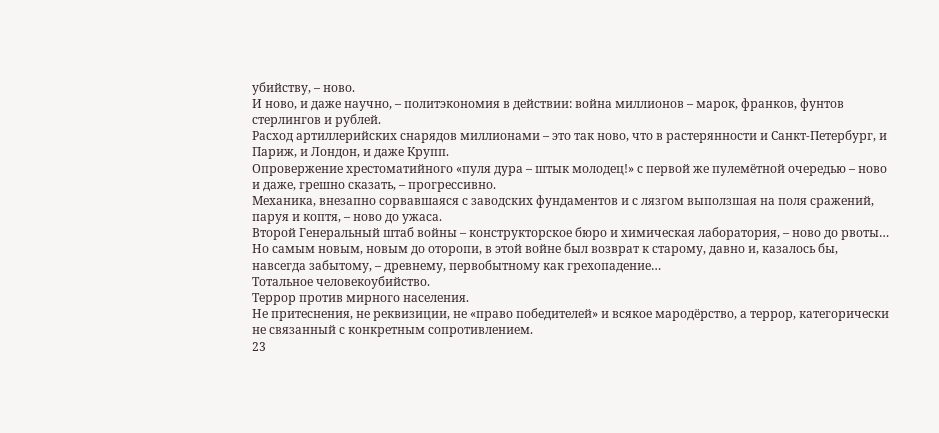убийству, – ново.
И ново, и даже научно, – политэкономия в действии: война миллионов – марок, франков, фунтов стерлингов и рублей.
Расход артиллерийских снарядов миллионами – это так ново, что в растерянности и Санкт-Петербург, и Париж, и Лондон, и даже Крупп.
Опровержение хрестоматийного «пуля дура – штык молодец!» с первой же пулемётной очередью – ново и даже, грешно сказать, – прогрессивно.
Механика, внезапно сорвавшаяся с заводских фундаментов и с лязгом выползшая на поля сражений, паруя и коптя, – ново до ужаса.
Второй Генеральный штаб войны – конструкторское бюро и химическая лаборатория, – ново до рвоты…
Но самым новым, новым до оторопи, в этой войне был возврат к старому, давно и, казалось бы, навсегда забытому, – древнему, первобытному как грехопадение…
Тотальное человекоубийство.
Террор против мирного населения.
Не притеснения, не реквизиции, не «право победителей» и всякое мародёрство, а террор, категорически не связанный с конкретным сопротивлением.
23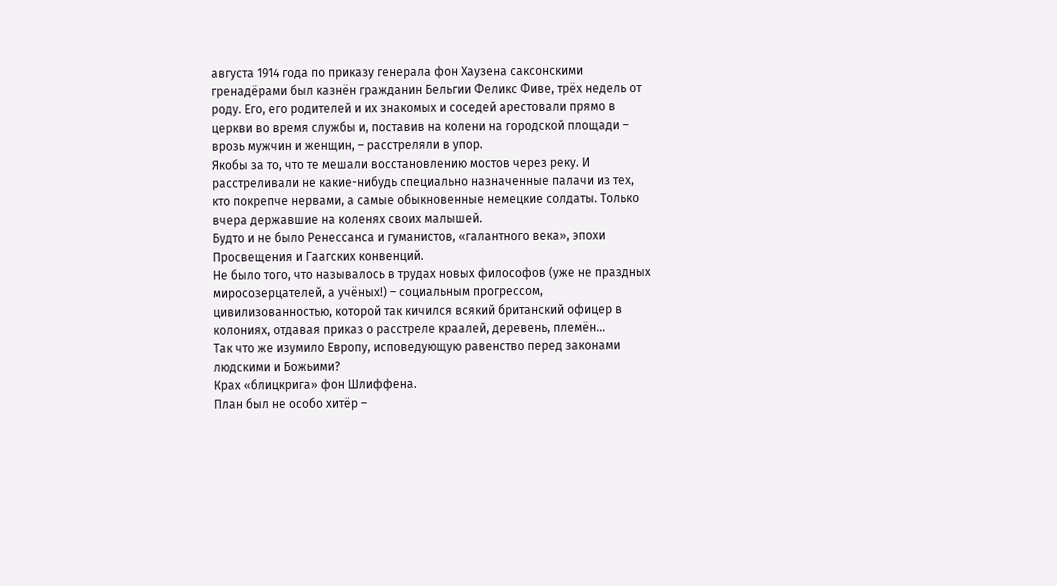августа 1914 года по приказу генерала фон Хаузена саксонскими гренадёрами был казнён гражданин Бельгии Феликс Фиве, трёх недель от роду. Его, его родителей и их знакомых и соседей арестовали прямо в церкви во время службы и, поставив на колени на городской площади – врозь мужчин и женщин, – расстреляли в упор.
Якобы за то, что те мешали восстановлению мостов через реку. И расстреливали не какие-нибудь специально назначенные палачи из тех, кто покрепче нервами, а самые обыкновенные немецкие солдаты. Только вчера державшие на коленях своих малышей.
Будто и не было Ренессанса и гуманистов, «галантного века», эпохи Просвещения и Гаагских конвенций.
Не было того, что называлось в трудах новых философов (уже не праздных миросозерцателей, а учёных!) – социальным прогрессом, цивилизованностью, которой так кичился всякий британский офицер в колониях, отдавая приказ о расстреле краалей, деревень, племён…
Так что же изумило Европу, исповедующую равенство перед законами людскими и Божьими?
Крах «блицкрига» фон Шлиффена.
План был не особо хитёр –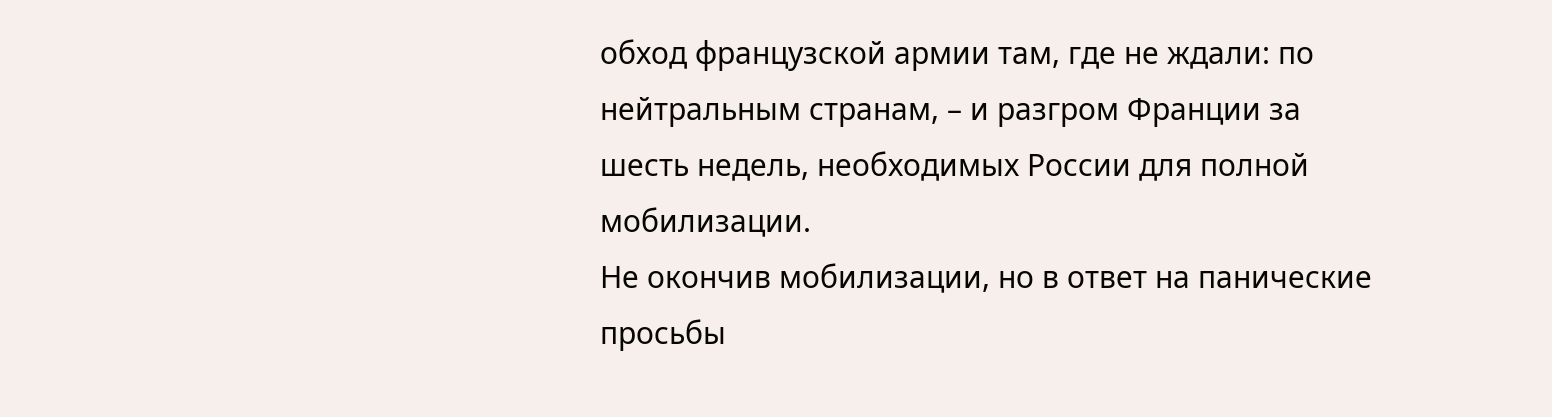обход французской армии там, где не ждали: по нейтральным странам, – и разгром Франции за шесть недель, необходимых России для полной мобилизации.
Не окончив мобилизации, но в ответ на панические просьбы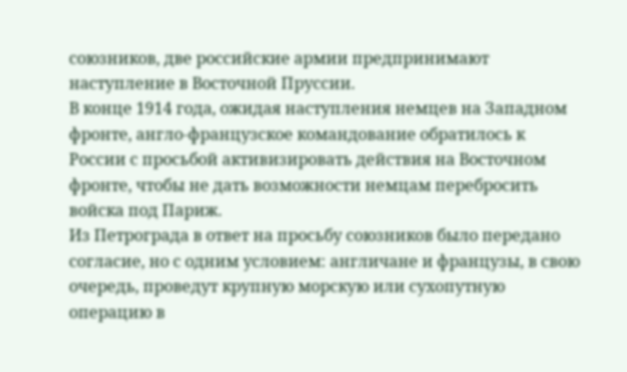союзников, две российские армии предпринимают наступление в Восточной Пруссии.
В конце 1914 года, ожидая наступления немцев на Западном фронте, англо-французское командование обратилось к России с просьбой активизировать действия на Восточном фронте, чтобы не дать возможности немцам перебросить войска под Париж.
Из Петрограда в ответ на просьбу союзников было передано согласие, но с одним условием: англичане и французы, в свою очередь, проведут крупную морскую или сухопутную операцию в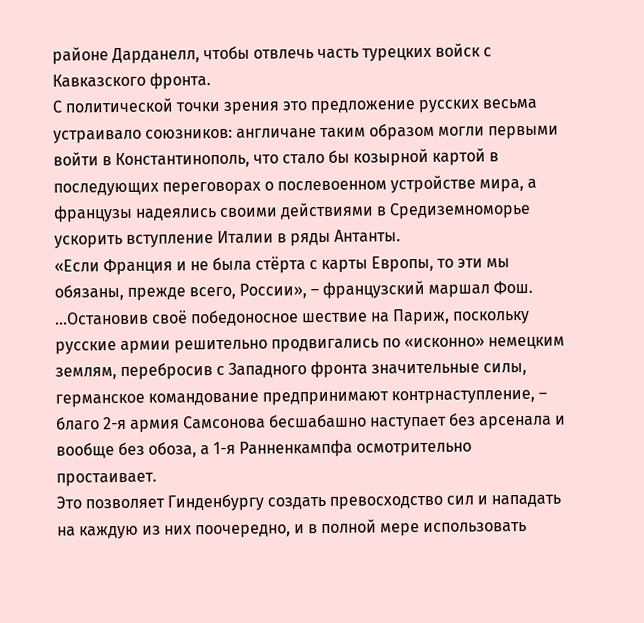районе Дарданелл, чтобы отвлечь часть турецких войск с Кавказского фронта.
С политической точки зрения это предложение русских весьма устраивало союзников: англичане таким образом могли первыми войти в Константинополь, что стало бы козырной картой в последующих переговорах о послевоенном устройстве мира, а французы надеялись своими действиями в Средиземноморье ускорить вступление Италии в ряды Антанты.
«Если Франция и не была стёрта с карты Европы, то эти мы обязаны, прежде всего, России», – французский маршал Фош.
…Остановив своё победоносное шествие на Париж, поскольку русские армии решительно продвигались по «исконно» немецким землям, перебросив с Западного фронта значительные силы, германское командование предпринимают контрнаступление, – благо 2-я армия Самсонова бесшабашно наступает без арсенала и вообще без обоза, а 1-я Ранненкампфа осмотрительно простаивает.
Это позволяет Гинденбургу создать превосходство сил и нападать на каждую из них поочередно, и в полной мере использовать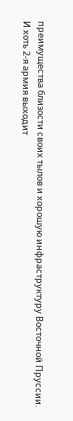преимущества близости своих тылов и хорошую инфраструктуру Восточной Пруссии.
И хоть 2-я армия выходит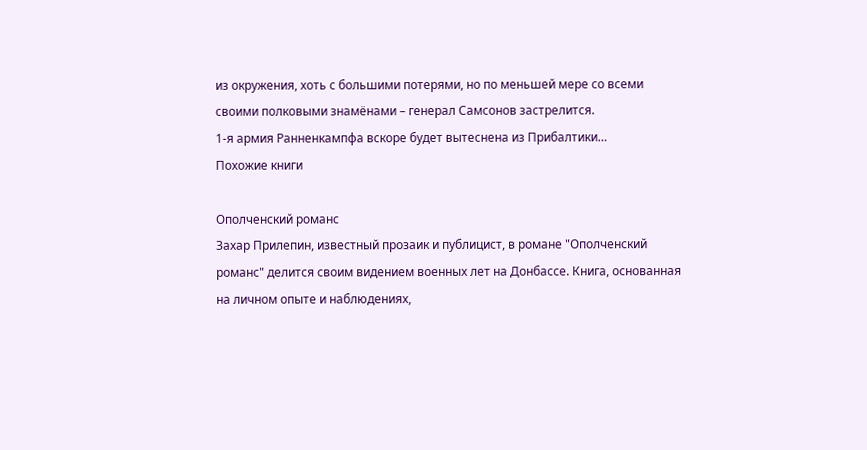из окружения, хоть с большими потерями, но по меньшей мере со всеми своими полковыми знамёнами – генерал Самсонов застрелится.
1-я армия Ранненкампфа вскоре будет вытеснена из Прибалтики…
Похожие книги

Ополченский романс
Захар Прилепин, известный прозаик и публицист, в романе "Ополченский романс" делится своим видением военных лет на Донбассе. Книга, основанная на личном опыте и наблюдениях,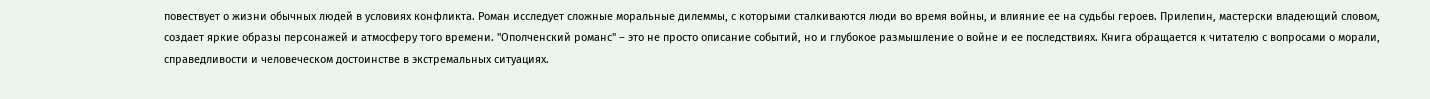повествует о жизни обычных людей в условиях конфликта. Роман исследует сложные моральные дилеммы, с которыми сталкиваются люди во время войны, и влияние ее на судьбы героев. Прилепин, мастерски владеющий словом, создает яркие образы персонажей и атмосферу того времени. "Ополченский романс" – это не просто описание событий, но и глубокое размышление о войне и ее последствиях. Книга обращается к читателю с вопросами о морали, справедливости и человеческом достоинстве в экстремальных ситуациях.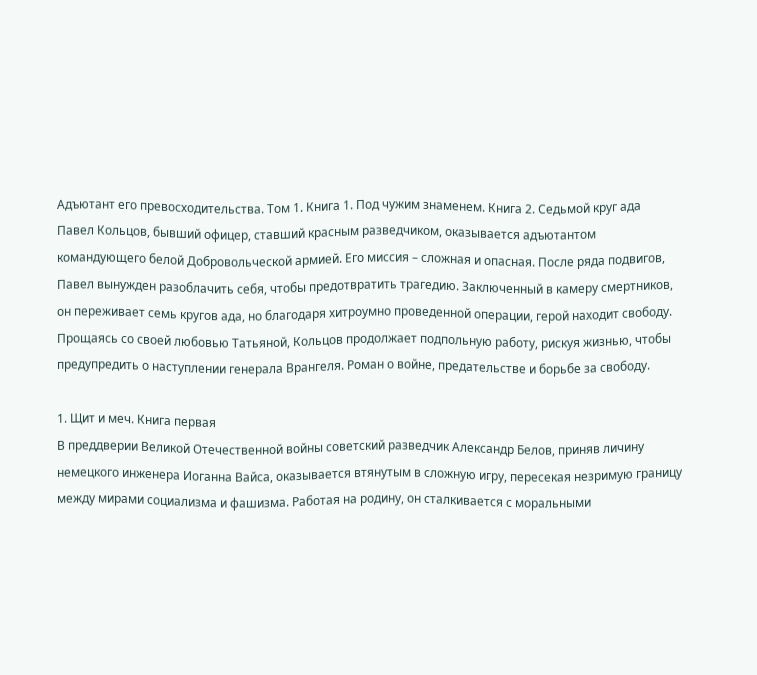Адъютант его превосходительства. Том 1. Книга 1. Под чужим знаменем. Книга 2. Седьмой круг ада
Павел Кольцов, бывший офицер, ставший красным разведчиком, оказывается адъютантом командующего белой Добровольческой армией. Его миссия – сложная и опасная. После ряда подвигов, Павел вынужден разоблачить себя, чтобы предотвратить трагедию. Заключенный в камеру смертников, он переживает семь кругов ада, но благодаря хитроумно проведенной операции, герой находит свободу. Прощаясь со своей любовью Татьяной, Кольцов продолжает подпольную работу, рискуя жизнью, чтобы предупредить о наступлении генерала Врангеля. Роман о войне, предательстве и борьбе за свободу.

1. Щит и меч. Книга первая
В преддверии Великой Отечественной войны советский разведчик Александр Белов, приняв личину немецкого инженера Иоганна Вайса, оказывается втянутым в сложную игру, пересекая незримую границу между мирами социализма и фашизма. Работая на родину, он сталкивается с моральными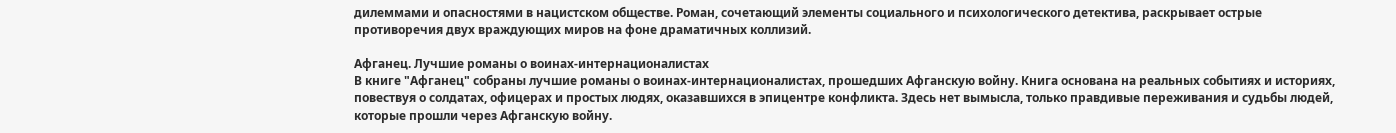дилеммами и опасностями в нацистском обществе. Роман, сочетающий элементы социального и психологического детектива, раскрывает острые противоречия двух враждующих миров на фоне драматичных коллизий.

Афганец. Лучшие романы о воинах-интернационалистах
В книге "Афганец" собраны лучшие романы о воинах-интернационалистах, прошедших Афганскую войну. Книга основана на реальных событиях и историях, повествуя о солдатах, офицерах и простых людях, оказавшихся в эпицентре конфликта. Здесь нет вымысла, только правдивые переживания и судьбы людей, которые прошли через Афганскую войну.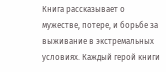Книга рассказывает о мужестве, потере, и борьбе за выживание в экстремальных условиях. Каждый герой книги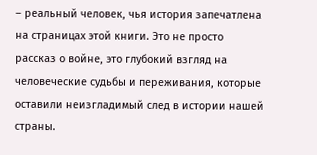– реальный человек, чья история запечатлена на страницах этой книги. Это не просто рассказ о войне, это глубокий взгляд на человеческие судьбы и переживания, которые оставили неизгладимый след в истории нашей страны.